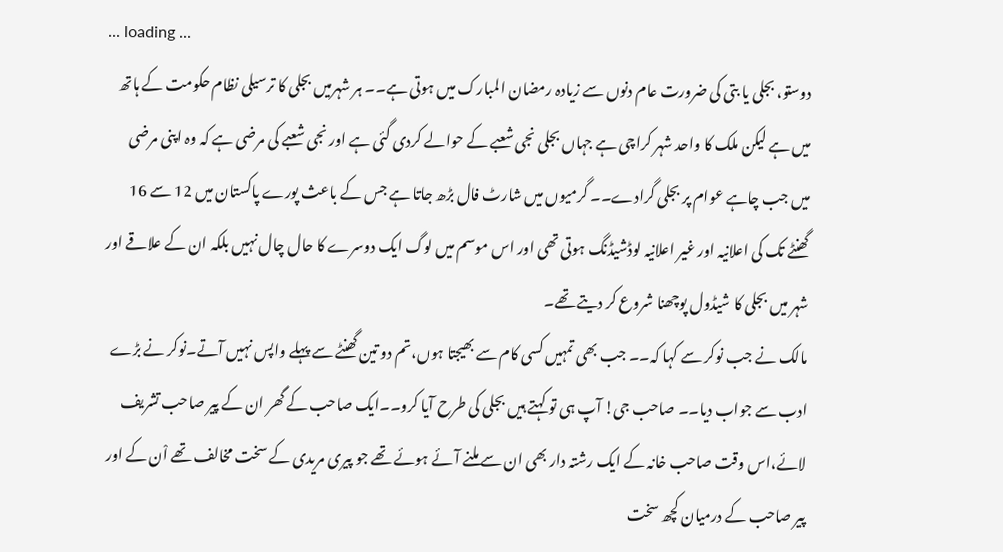... loading ...
دوستو، بجلی یا بتی کی ضرورت عام دنوں سے زیادہ رمضان المبارک میں ہوتی ہے۔۔ ہر شہرمیں بجلی کا ترسیلی نظام حکومت کے ہاتھ میں ہے لیکن ملک کا واحد شہر کراچی ہے جہاں بجلی نجی شعبے کے حوالے کردی گئی ہے اور نجی شعبے کی مرضی ہے کہ وہ اپنی مرضی میں جب چاہے عوام پر بجلی گرادے۔۔ گرمیوں میں شارٹ فال بڑھ جاتا ہے جس کے باعث پورے پاکستان میں 12 سے 16 گھنٹے تک کی اعلانیہ اور غیر اعلانیہ لوڈشیڈنگ ہوتی تھی اور اس موسم میں لوگ ایک دوسرے کا حال چال نہیں بلکہ ان کے علاقے اور شہر میں بجلی کا شیڈول پوچھنا شروع کر دیتے تھے۔
مالک نے جب نوکر سے کہا کہ۔۔ جب بھی تمہیں کسی کام سے بھیجتا ہوں،تم دو تین گھنٹے سے پہلے واپس نہیں آتے۔نوکر نے بڑے ادب سے جواب دیا۔۔ صاحب جی! آپ ہی تو کہتے ہیں بجلی کی طرح آیا کرو۔۔ایک صاحب کے گھر ان کے پیر صاحب تشریف لائے،اس وقت صاحب خانہ کے ایک رشتہ دار بھی ان سے ملنے آئے ہوئے تھے جو پیری مریدی کے سخت مخالف تھے اْن کے اور پیر صاحب کے درمیان کچھ سخت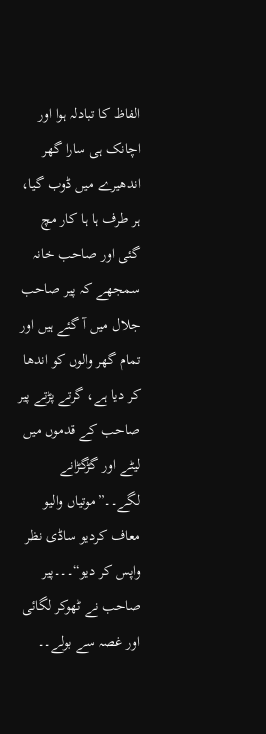الفاظ کا تبادلہ ہوا اور اچانک ہی سارا گھر اندھیرے میں ڈوب گیا، ہر طرف ہا ہا کار مچ گئی اور صاحب خانہ سمجھے کہ پیر صاحب جلال میں آ گئے ہیں اور تمام گھر والوں کو اندھا کر دیا ہے، گرتے پڑتے پیر صاحب کے قدموں میں لیٹے اور گڑگڑانے لگے۔۔”موتیاں والیو معاف کردیو ساڈی نظر واپس کر دیو“۔۔۔پیر صاحب نے ٹھوکر لگائی اور غصہ سے بولے۔۔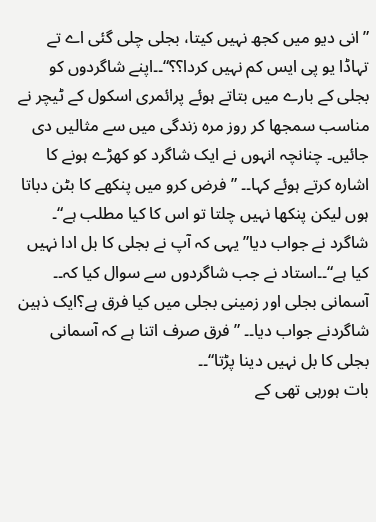”انی دیو میں کجھ نہیں کیتا، بجلی چلی گئی اے تے تہاڈا یو پی ایس کم نہیں کردا؟؟“۔۔اپنے شاگردوں کو بجلی کے بارے میں بتاتے ہوئے پرائمری اسکول کے ٹیچر نے مناسب سمجھا کر روز مرہ زندگی میں سے مثالیں دی جائیں۔ چنانچہ انہوں نے ایک شاگرد کو کھڑے ہونے کا اشارہ کرتے ہوئے کہا۔۔ ”فرض کرو میں پنکھے کا بٹن دباتا ہوں لیکن پنکھا نہیں چلتا تو اس کا کیا مطلب ہے“۔ شاگرد نے جواب دیا”یہی کہ آپ نے بجلی کا بل ادا نہیں کیا ہے“۔۔استاد نے جب شاگردوں سے سوال کیا کہ۔۔ آسمانی بجلی اور زمینی بجلی میں کیا فرق ہے؟ایک ذہین شاگردنے جواب دیا۔۔ ”فرق صرف اتنا ہے کہ آسمانی بجلی کا بل نہیں دینا پڑتا“۔۔
بات ہورہی تھی کے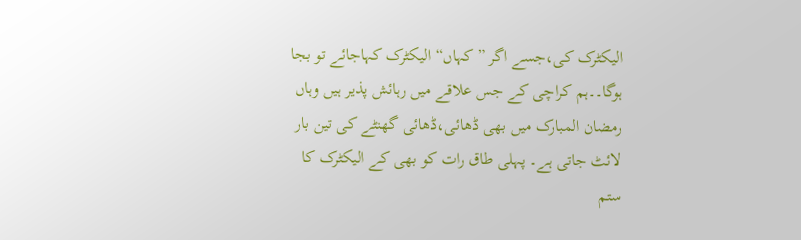الیکٹرک کی،جسے اگر ”کہاں“ الیکٹرک کہاجائے تو بجا ہوگا۔۔ہم کراچی کے جس علاقے میں رہائش پذیر ہیں وہاں رمضان المبارک میں بھی ڈھائی،ڈھائی گھنٹے کی تین بار لائٹ جاتی ہے۔ پہلی طاق رات کو بھی کے الیکٹرک کا ستم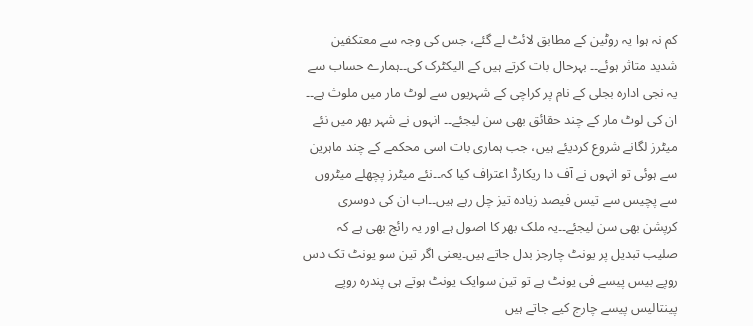کم نہ ہوا یہ روٹین کے مطابق لائٹ لے گئے، جس کی وجہ سے معتکفین شدید متاثر ہوئے۔۔ بہرحال بات کرتے ہیں کے الیکٹرک کی۔۔ہمارے حساب سے یہ نجی ادارہ بجلی کے نام پر کراچی کے شہریوں سے لوٹ مار میں ملوث ہے۔۔ ان کی لوٹ مار کے چند حقائق بھی سن لیجئے۔۔ انہوں نے شہر بھر میں نئے میٹرز لگانے شروع کردیئے ہیں، جب ہماری بات اسی محکمے کے چند ماہرین سے ہوئی تو انہوں نے آف دا ریکارڈ اعتراف کیا کہ۔۔نئے میٹرز پچھلے میٹروں سے پچیس سے تیس فیصد زیادہ تیز چل رہے ہیں۔۔اب ان کی دوسری کرپشن بھی سن لیجئے۔۔یہ ملک بھر کا اصول ہے اور یہ رائج بھی ہے کہ صلیب تبدیل پر یونٹ چارجز بدل جاتے ہیں۔یعنی اگر تین سو یونٹ تک دس روپے بیس پیسے فی یونٹ ہے تو تین سوایک یونٹ ہوتے ہی پندرہ روپے پینتالیس پیسے چارج کیے جاتے ہیں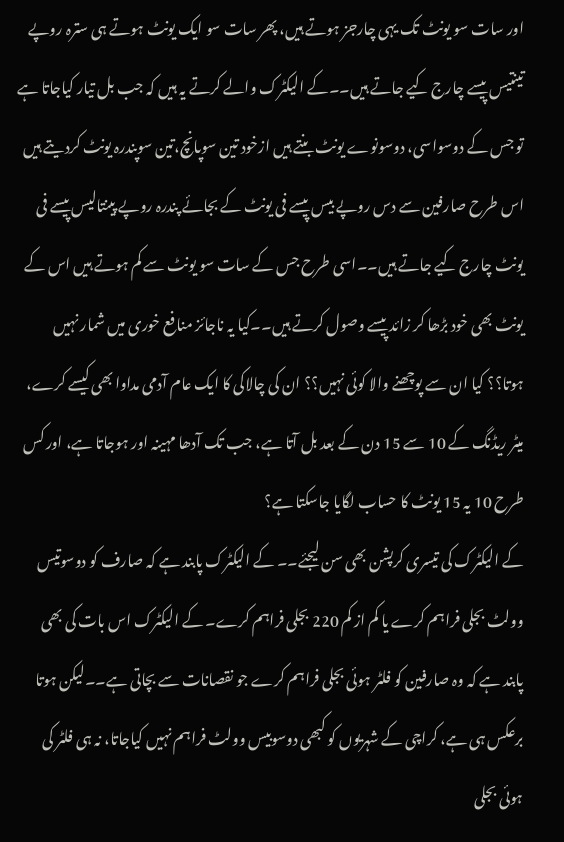اور سات سو یونٹ تک یہی چارجز ہوتے ہیں، پھر سات سو ایک یونٹ ہوتے ہی سترہ روپے تینتیس پیسے چارج کیے جاتے ہیں۔۔کے الیکٹرک والے کرتے یہ ہیں کہ جب بل تیار کیاجاتا ہے تو جس کے دوسواسی، دوسونوے یونٹ بنتے ہیں ازخود تین سوپانچ،تین سوپندرہ یونٹ کردیتے ہیں اس طرح صارفین سے دس روپے بیس پیسے فی یونٹ کے بجائے پندرہ روپے پینتالیس پیسے فی یونٹ چارج کیے جاتے ہیں۔۔اسی طرح جس کے سات سو یونٹ سے کم ہوتے ہیں اس کے یونٹ بھی خود بڑھا کر زائد پیسے وصول کرتے ہیں۔۔کیا یہ ناجائز منافع خوری میں شمار نہیں ہوتا؟؟ کیا ان سے پوچھنے والا کوئی نہیں؟؟ ان کی چالاکی کا ایک عام آدمی مداوا بھی کیسے کرے، میٹر ریڈنگ کے 10 سے 15 دن کے بعد بل آتا ہے، جب تک آدھا مہینہ اور ہوجاتا ہے، اور کس طرح 10 یہ 15 یونٹ کا حساب لگایا جاسکتا ہے؟
کے الیکٹرک کی تیسری کرپشن بھی سن لیجئے۔۔ کے الیکٹرک پابند ہے کہ صارف کو دوسوتیس وولٹ بجلی فراہم کرے یا کم از کم 220 بجلی فراہم کرے۔ کے الیکٹرک اس بات کی بھی پابند ہے کہ وہ صارفین کو فلٹر ہوئی بجلی فراہم کرے جو نقصانات سے بچاتی ہے۔۔لیکن ہوتا برعکس ہی ہے، کراچی کے شہریوں کو کبھی دوسوبیس وولٹ فراہم نہیں کیاجاتا، نہ ہی فلٹر کی ہوئی بجلی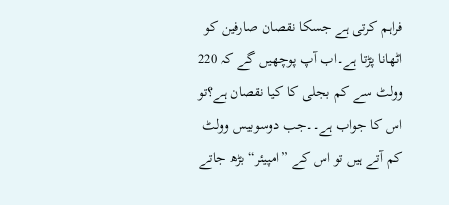فراہم کرتی ہے جسکا نقصان صارفین کو اٹھانا پڑتا ہے۔اب آپ پوچھیں گے کہ 220 وولٹ سے کم بجلی کا کیا نقصان ہے؟تو اس کا جواب ہے۔۔جب دوسوبیس وولٹ کم آتے ہیں تو اس کے ”امپیئر“ بڑھ جاتے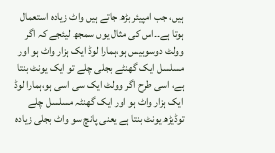ہیں، جب امپیئر بڑھ جاتے ہیں واٹ زیادہ استعمال ہوتا ہے۔۔اس کی مثال یوں سمجھ لیئجے کہ اگر وولٹ دوسوبیس ہو،ہمارا لوڈ ایک ہزار واٹ ہو اور مسلسل ایک گھنٹے بجلی چلے تو ایک یونٹ بنتا ہے، اسی طرح اگر وولٹ ایک سی اسی ہو،ہمارا لوڈ ایک ہزار واٹ ہو اور ایک گھنٹہ مسلسل چلے توڈیڑھ یونٹ بنتا ہے یعنی پانچ سو واٹ بجلی زیادہ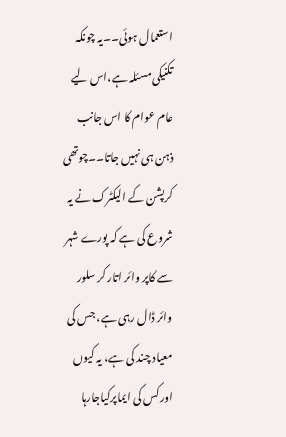استعمال ہوئی۔۔یہ چونکہ تکنیکی مسئلہ ہے،اس لیے عام عوام کا اس جانب ذہن ہی نہیں جاتا۔۔چوتھی کرپشن کے الیکٹرک نے یہ شروع کی ہے کہ پورے شہر سے کاپر وائر اتار کر سلور وائر ڈال رہی ہے، جس کی معیاد چند کی ہے، یہ کیوں اور کس کی ایماپرکیاجارہا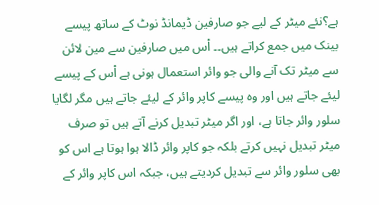ہے؟نئے میٹر کے لیے جو صارفین ڈیمانڈ نوٹ کے ساتھ پیسے بینک میں جمع کراتے ہیں۔۔ اْس میں صارفین سے مین لائن سے میٹر تک آنے والی جو وائر استعمال ہونی ہے اْس کے پیسے لیئے جاتے ہیں اور وہ پیسے کاپر وائر کے لیئے جاتے ہیں مگر لگایا سلور وائر جاتا ہے، اور اگر میٹر تبدیل کرنے آتے ہیں تو صرف میٹر تبدیل نہیں کرتے بلکہ جو کاپر وائر ڈالا ہوا ہوتا ہے اس کو بھی سلور وائر سے تبدیل کردیتے ہیں، جبکہ اس کاپر وائر کے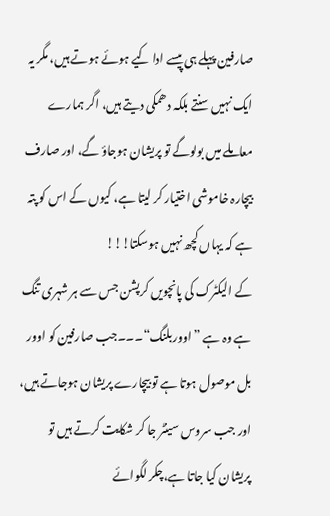صارفین پہلے ہی پیسے ادا کیے ہوئے ہوتے ہیں، مگر یہ ایک نہیں سنتے بلکہ دھمکی دیتے ہیں، اگر ہمارے معاملے میں بولوگے تو پریشان ہوجاؤ گے، اور صارف بیچارہ خاموشی اختیار کر لیتا ہے، کیوں کے اس کو پتہ ہے کہ یہاں کچھ نہیں ہوسکتا!!!
کے الیکٹرک کی پانچویں کرپشن جس سے ہر شہری تنگ ہے وہ ہے ”اووربلنگ“۔۔۔جب صارفین کو اوور بل موصول ہوتا ہے تو بیچارے پریشان ہوجاتے ہیں، اور جب سروس سینٹر جا کر شکایت کرتے ہیں تو پریشان کیا جاتا ہے،چکر لگوائے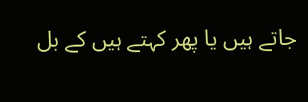جاتے ہیں یا پھر کہتے ہیں کے بل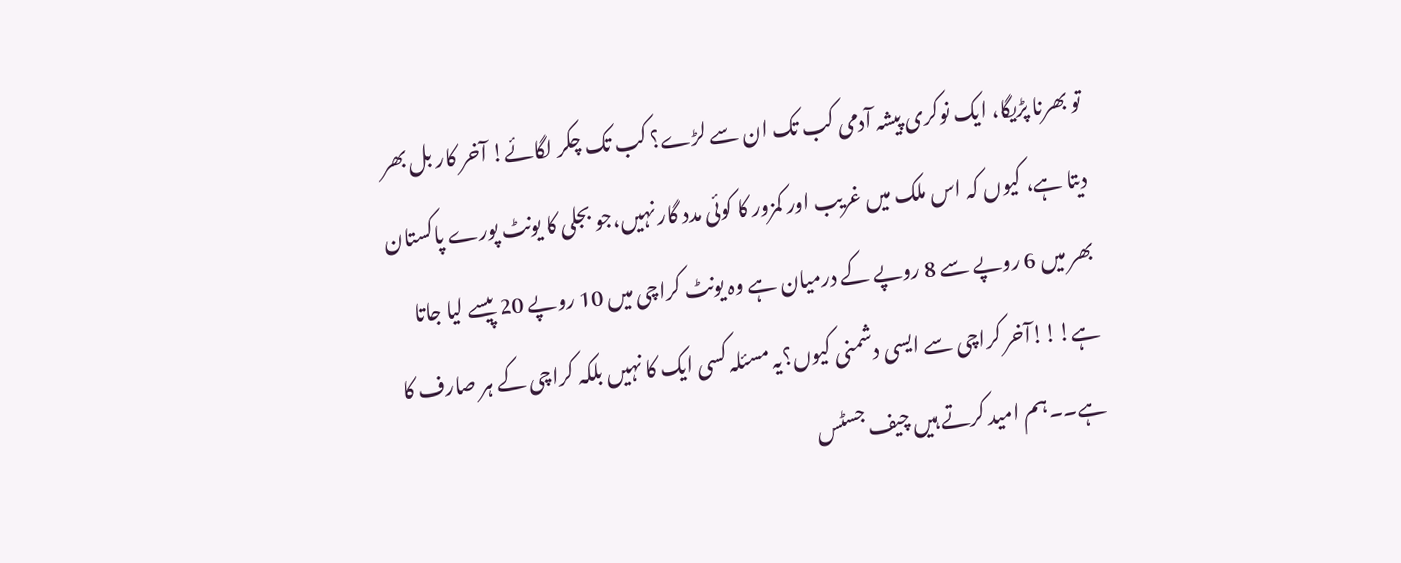تو بھرنا پڑیگا، ایک نوکری پیشہ آدمی کب تک ان سے لڑے؟ کب تک چکر لگائے! آخر کار بل بھر دیتا ہے، کیوں کہ اس ملک میں غریب اور کمزور کا کوئی مدد گار نہیں،جو بجلی کا یونٹ پورے پاکستان بھر میں 6 روپے سے 8 روپے کے درمیان ہے وہ یونٹ کراچی میں 10 روپے 20 پیسے لیا جاتا ہے!!!آخر کراچی سے ایسی دشمنی کیوں؟یہ مسئلہ کسی ایک کا نہیں بلکہ کراچی کے ہر صارف کا ہے۔۔ہم امید کرتے ہیں چیف جسٹس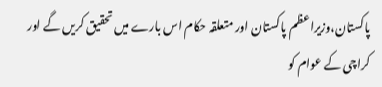پاکستان،وزیراعظم پاکستان اور متعلقہ حکام اس بارے میں تحقیق کریں گے اور کراچی کے عوام کو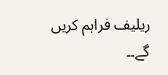ریلیف فراہم کریں گے۔۔